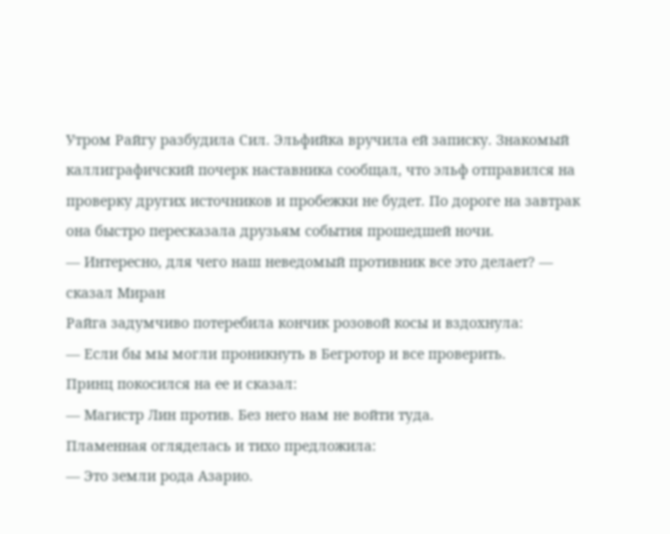Утром Райгу разбудила Сил. Эльфийка вручила ей записку. Знакомый каллиграфичский почерк наставника сообщал, что эльф отправился на проверку других источников и пробежки не будет. По дороге на завтрак она быстро пересказала друзьям события прошедшей ночи.
— Интересно, для чего наш неведомый противник все это делает? — сказал Миран
Райга задумчиво потеребила кончик розовой косы и вздохнула:
— Если бы мы могли проникнуть в Бегротор и все проверить.
Принц покосился на ее и сказал:
— Магистр Лин против. Без него нам не войти туда.
Пламенная огляделась и тихо предложила:
— Это земли рода Азарио.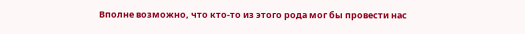Вполне возможно, что кто-то из этого рода мог бы провести нас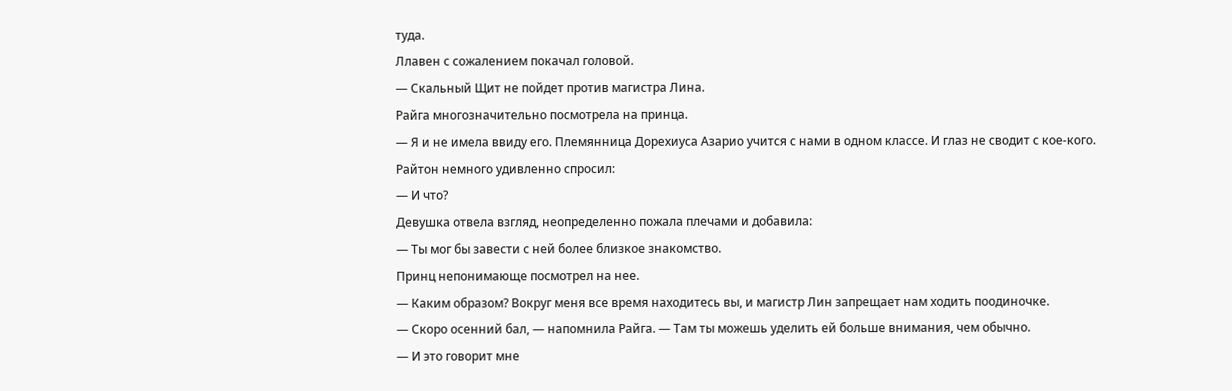туда.
Ллавен с сожалением покачал головой.
— Скальный Щит не пойдет против магистра Лина.
Райга многозначительно посмотрела на принца.
— Я и не имела ввиду его. Племянница Дорехиуса Азарио учится с нами в одном классе. И глаз не сводит с кое-кого.
Райтон немного удивленно спросил:
— И что?
Девушка отвела взгляд, неопределенно пожала плечами и добавила:
— Ты мог бы завести с ней более близкое знакомство.
Принц непонимающе посмотрел на нее.
— Каким образом? Вокруг меня все время находитесь вы, и магистр Лин запрещает нам ходить поодиночке.
— Скоро осенний бал, — напомнила Райга. — Там ты можешь уделить ей больше внимания, чем обычно.
— И это говорит мне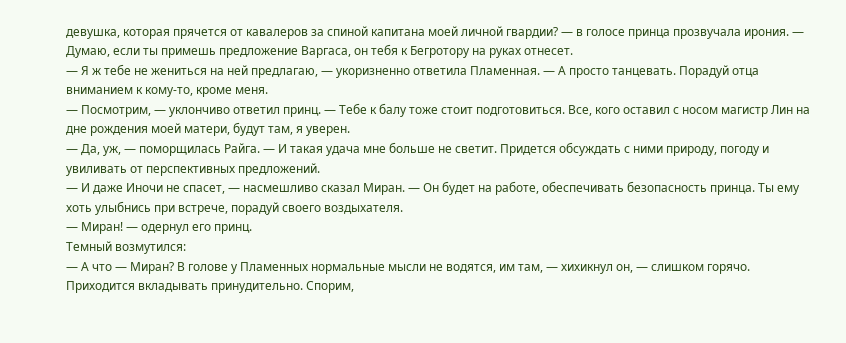девушка, которая прячется от кавалеров за спиной капитана моей личной гвардии? — в голосе принца прозвучала ирония. — Думаю, если ты примешь предложение Варгаса, он тебя к Бегротору на руках отнесет.
— Я ж тебе не жениться на ней предлагаю, — укоризненно ответила Пламенная. — А просто танцевать. Порадуй отца вниманием к кому-то, кроме меня.
— Посмотрим, — уклончиво ответил принц. — Тебе к балу тоже стоит подготовиться. Все, кого оставил с носом магистр Лин на дне рождения моей матери, будут там, я уверен.
— Да, уж, — поморщилась Райга. — И такая удача мне больше не светит. Придется обсуждать с ними природу, погоду и увиливать от перспективных предложений.
— И даже Иночи не спасет, — насмешливо сказал Миран. — Он будет на работе, обеспечивать безопасность принца. Ты ему хоть улыбнись при встрече, порадуй своего воздыхателя.
— Миран! — одернул его принц.
Темный возмутился:
— А что — Миран? В голове у Пламенных нормальные мысли не водятся, им там, — хихикнул он, — слишком горячо. Приходится вкладывать принудительно. Спорим,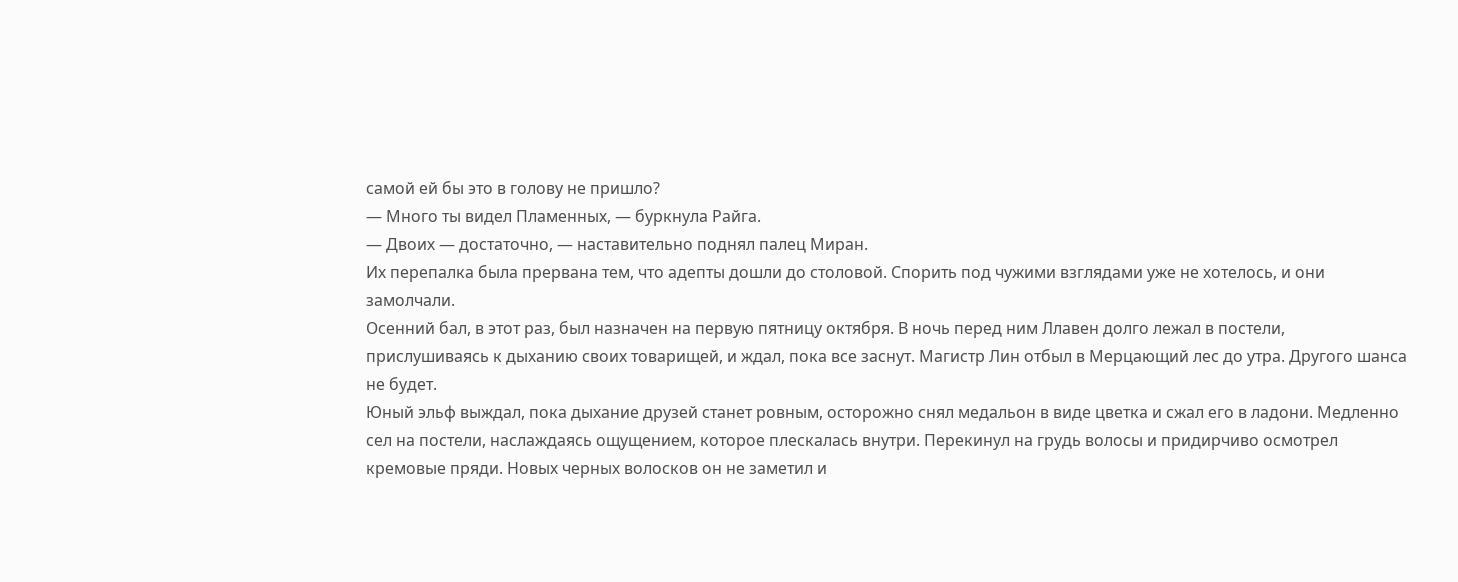самой ей бы это в голову не пришло?
— Много ты видел Пламенных, — буркнула Райга.
— Двоих — достаточно, — наставительно поднял палец Миран.
Их перепалка была прервана тем, что адепты дошли до столовой. Спорить под чужими взглядами уже не хотелось, и они замолчали.
Осенний бал, в этот раз, был назначен на первую пятницу октября. В ночь перед ним Ллавен долго лежал в постели, прислушиваясь к дыханию своих товарищей, и ждал, пока все заснут. Магистр Лин отбыл в Мерцающий лес до утра. Другого шанса не будет.
Юный эльф выждал, пока дыхание друзей станет ровным, осторожно снял медальон в виде цветка и сжал его в ладони. Медленно сел на постели, наслаждаясь ощущением, которое плескалась внутри. Перекинул на грудь волосы и придирчиво осмотрел кремовые пряди. Новых черных волосков он не заметил и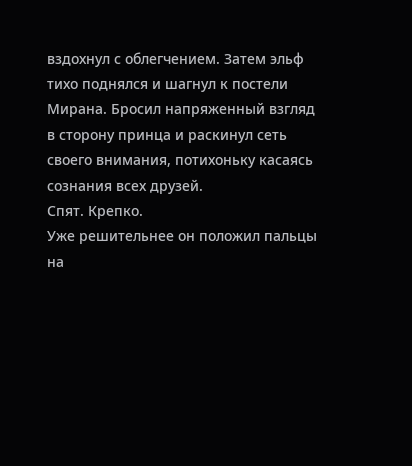вздохнул с облегчением. Затем эльф тихо поднялся и шагнул к постели Мирана. Бросил напряженный взгляд в сторону принца и раскинул сеть своего внимания, потихоньку касаясь сознания всех друзей.
Спят. Крепко.
Уже решительнее он положил пальцы на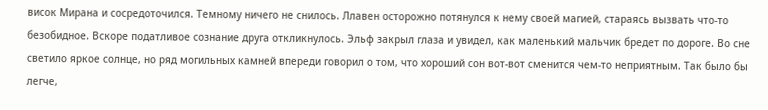висок Мирана и сосредоточился. Темному ничего не снилось. Ллавен осторожно потянулся к нему своей магией, стараясь вызвать что-то безобидное. Вскоре податливое сознание друга откликнулось. Эльф закрыл глаза и увидел, как маленький мальчик бредет по дороге. Во сне светило яркое солнце, но ряд могильных камней впереди говорил о том, что хороший сон вот-вот сменится чем-то неприятным. Так было бы легче,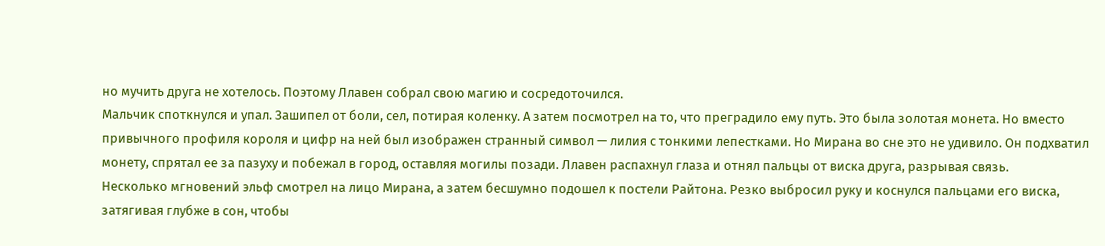но мучить друга не хотелось. Поэтому Ллавен собрал свою магию и сосредоточился.
Мальчик споткнулся и упал. Зашипел от боли, сел, потирая коленку. А затем посмотрел на то, что преградило ему путь. Это была золотая монета. Но вместо привычного профиля короля и цифр на ней был изображен странный символ — лилия с тонкими лепестками. Но Мирана во сне это не удивило. Он подхватил монету, спрятал ее за пазуху и побежал в город, оставляя могилы позади. Ллавен распахнул глаза и отнял пальцы от виска друга, разрывая связь.
Несколько мгновений эльф смотрел на лицо Мирана, а затем бесшумно подошел к постели Райтона. Резко выбросил руку и коснулся пальцами его виска, затягивая глубже в сон, чтобы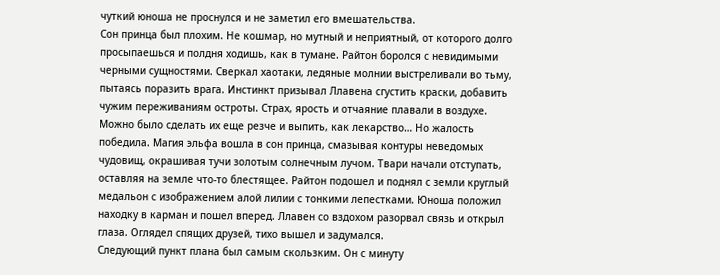чуткий юноша не проснулся и не заметил его вмешательства.
Сон принца был плохим. Не кошмар, но мутный и неприятный, от которого долго просыпаешься и полдня ходишь, как в тумане. Райтон боролся с невидимыми черными сущностями. Сверкал хаотаки, ледяные молнии выстреливали во тьму, пытаясь поразить врага. Инстинкт призывал Ллавена сгустить краски, добавить чужим переживаниям остроты. Страх, ярость и отчаяние плавали в воздухе. Можно было сделать их еще резче и выпить, как лекарство… Но жалость победила. Магия эльфа вошла в сон принца, смазывая контуры неведомых чудовищ, окрашивая тучи золотым солнечным лучом. Твари начали отступать, оставляя на земле что-то блестящее. Райтон подошел и поднял с земли круглый медальон с изображением алой лилии с тонкими лепестками. Юноша положил находку в карман и пошел вперед. Ллавен со вздохом разорвал связь и открыл глаза. Оглядел спящих друзей, тихо вышел и задумался.
Следующий пункт плана был самым скользким. Он с минуту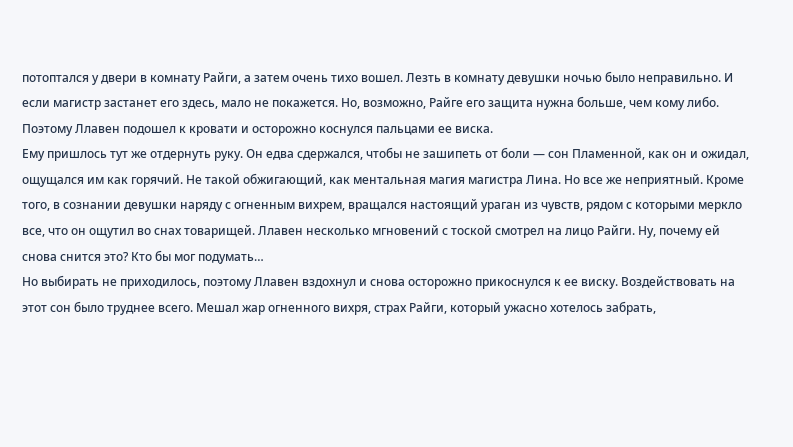потоптался у двери в комнату Райги, а затем очень тихо вошел. Лезть в комнату девушки ночью было неправильно. И если магистр застанет его здесь, мало не покажется. Но, возможно, Райге его защита нужна больше, чем кому либо. Поэтому Ллавен подошел к кровати и осторожно коснулся пальцами ее виска.
Ему пришлось тут же отдернуть руку. Он едва сдержался, чтобы не зашипеть от боли — сон Пламенной, как он и ожидал, ощущался им как горячий. Не такой обжигающий, как ментальная магия магистра Лина. Но все же неприятный. Кроме того, в сознании девушки наряду с огненным вихрем, вращался настоящий ураган из чувств, рядом с которыми меркло все, что он ощутил во снах товарищей. Ллавен несколько мгновений с тоской смотрел на лицо Райги. Ну, почему ей снова снится это? Кто бы мог подумать…
Но выбирать не приходилось, поэтому Ллавен вздохнул и снова осторожно прикоснулся к ее виску. Воздействовать на этот сон было труднее всего. Мешал жар огненного вихря, страх Райги, который ужасно хотелось забрать,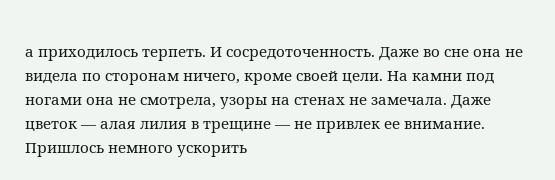а приходилось терпеть. И сосредоточенность. Даже во сне она не видела по сторонам ничего, кроме своей цели. На камни под ногами она не смотрела, узоры на стенах не замечала. Даже цветок — алая лилия в трещине — не привлек ее внимание. Пришлось немного ускорить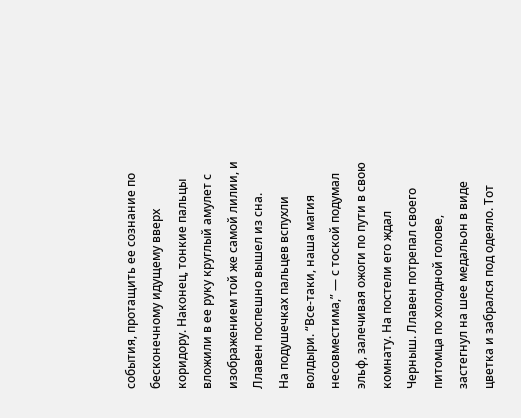события, протащить ее сознание по бесконечному идущему вверх коридору. Наконец, тонкие пальцы вложили в ее руку круглый амулет с изображением той же самой лилии, и Ллавен поспешно вышел из сна.
На подушечках пальцев вспухли волдыри. “Все-таки, наша магия несовместима,” — с тоской подумал эльф, залечивая ожоги по пути в свою комнату. На постели его ждал Черныш. Ллавен потрепал своего питомца по холодной голове, застегнул на шее медальон в виде цветка и забрался под одеяло. Тот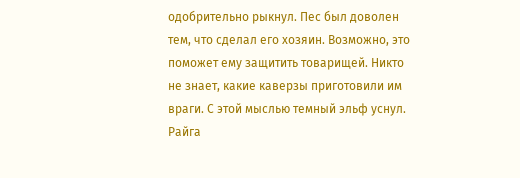одобрительно рыкнул. Пес был доволен тем, что сделал его хозяин. Возможно, это поможет ему защитить товарищей. Никто не знает, какие каверзы приготовили им враги. С этой мыслью темный эльф уснул.
Райга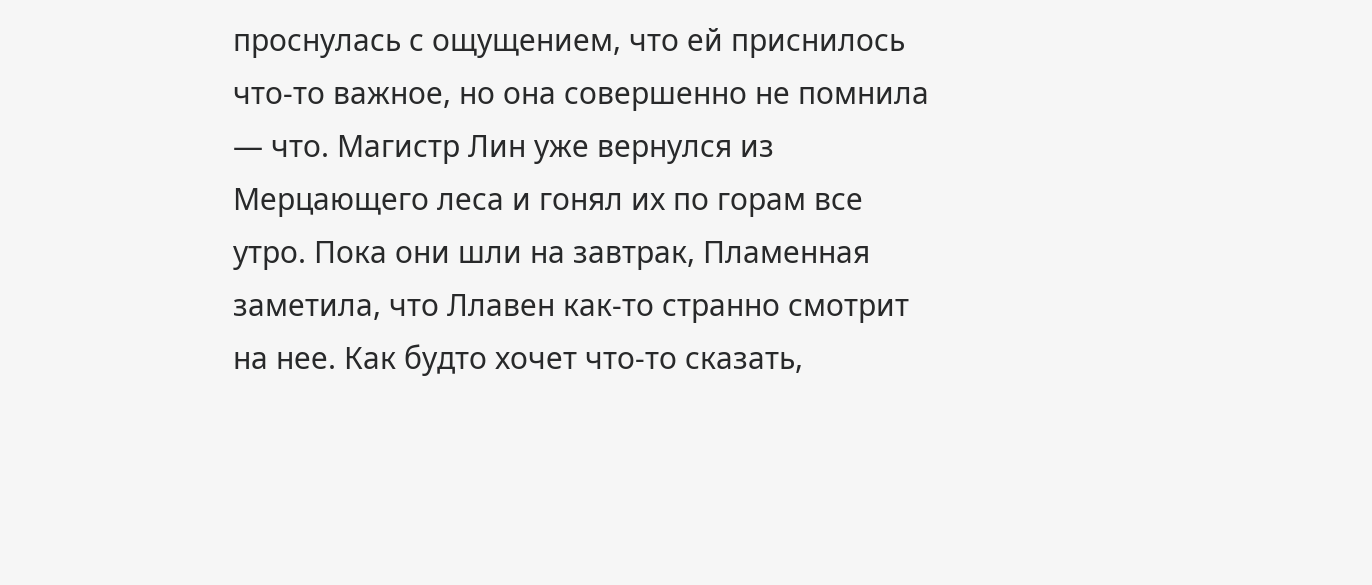проснулась с ощущением, что ей приснилось что-то важное, но она совершенно не помнила — что. Магистр Лин уже вернулся из Мерцающего леса и гонял их по горам все утро. Пока они шли на завтрак, Пламенная заметила, что Ллавен как-то странно смотрит на нее. Как будто хочет что-то сказать,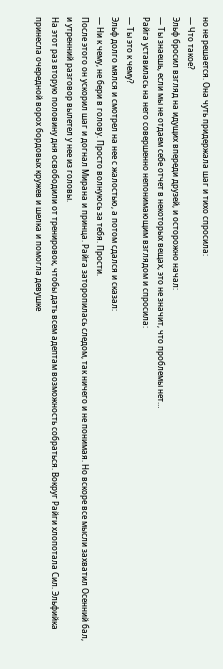но не решается. Она чуть придержала шаг и тихо спросила:
— Что такое?
Эльф бросил взгляд на идущих впереди друзей, и осторожно начал:
— Ты знаешь, если мы не отдаем себе отчет в некоторых вещах, это не значит, что проблемы нет…
Райга уставилась на него совершенно непонимающим взглядом и спросила:
— Ты это к чему?
Эльф долго мялся и смотрел на нее с жалостью, а потом сдался и сказал:
— Ни к чему, не бери в голову. Просто волнуюсь за тебя. Прости.
После этого он ускорил шаг и догнал Мирана и принца. Райга заторопилась следом, так ничего и не понимая. Но вскоре все мысли захватил Осенний бал, и утренний разговор вылетел у нее из головы.
На этот раз вторую половину дня освободили от тренировок, чтобы дать всем адептам возможность собраться. Вокруг Райги хлопотала Сил. Эльфийка принесла очередной ворох бордовых кружев и шелка и помогла девушке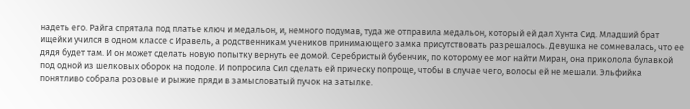надеть его. Райга спрятала под платье ключ и медальон, и, немного подумав, туда же отправила медальон, который ей дал Хунта Сид. Младший брат ищейки учился в одном классе с Иравель, а родственникам учеников принимающего замка присутствовать разрешалось. Девушка не сомневалась, что ее дядя будет там. И он может сделать новую попытку вернуть ее домой. Серебристый бубенчик, по которому ее мог найти Миран, она приколола булавкой под одной из шелковых оборок на подоле. И попросила Сил сделать ей прическу попроще, чтобы в случае чего, волосы ей не мешали. Эльфийка понятливо собрала розовые и рыжие пряди в замысловатый пучок на затылке.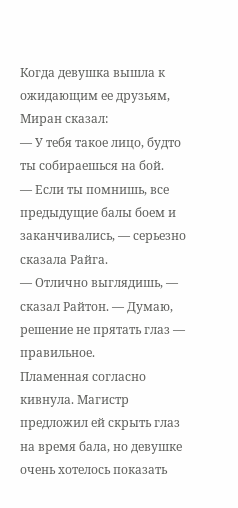Когда девушка вышла к ожидающим ее друзьям, Миран сказал:
— У тебя такое лицо, будто ты собираешься на бой.
— Если ты помнишь, все предыдущие балы боем и заканчивались, — серьезно сказала Райга.
— Отлично выглядишь, — сказал Райтон. — Думаю, решение не прятать глаз — правильное.
Пламенная согласно кивнула. Магистр предложил ей скрыть глаз на время бала, но девушке очень хотелось показать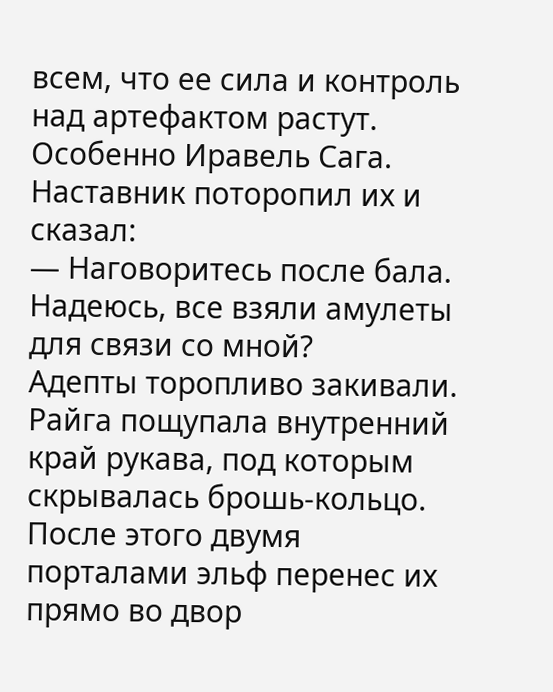всем, что ее сила и контроль над артефактом растут. Особенно Иравель Сага.
Наставник поторопил их и сказал:
— Наговоритесь после бала. Надеюсь, все взяли амулеты для связи со мной?
Адепты торопливо закивали. Райга пощупала внутренний край рукава, под которым скрывалась брошь-кольцо. После этого двумя порталами эльф перенес их прямо во двор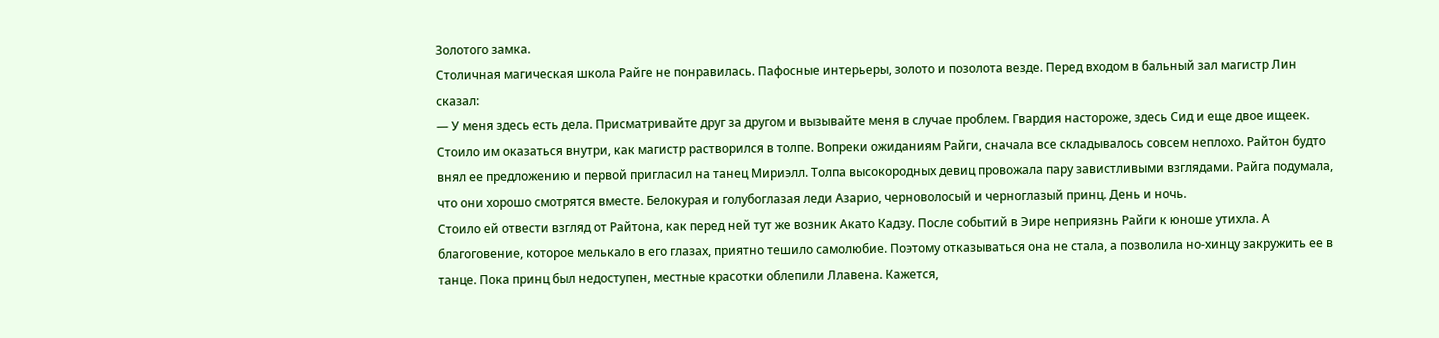Золотого замка.
Столичная магическая школа Райге не понравилась. Пафосные интерьеры, золото и позолота везде. Перед входом в бальный зал магистр Лин сказал:
— У меня здесь есть дела. Присматривайте друг за другом и вызывайте меня в случае проблем. Гвардия настороже, здесь Сид и еще двое ищеек.
Стоило им оказаться внутри, как магистр растворился в толпе. Вопреки ожиданиям Райги, сначала все складывалось совсем неплохо. Райтон будто внял ее предложению и первой пригласил на танец Мириэлл. Толпа высокородных девиц провожала пару завистливыми взглядами. Райга подумала, что они хорошо смотрятся вместе. Белокурая и голубоглазая леди Азарио, черноволосый и черноглазый принц. День и ночь.
Стоило ей отвести взгляд от Райтона, как перед ней тут же возник Акато Кадзу. После событий в Эире неприязнь Райги к юноше утихла. А благоговение, которое мелькало в его глазах, приятно тешило самолюбие. Поэтому отказываться она не стала, а позволила но-хинцу закружить ее в танце. Пока принц был недоступен, местные красотки облепили Ллавена. Кажется,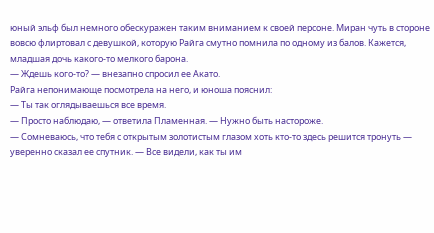юный эльф был немного обескуражен таким вниманием к своей персоне. Миран чуть в стороне вовсю флиртовал с девушкой, которую Райга смутно помнила по одному из балов. Кажется, младшая дочь какого-то мелкого барона.
— Ждешь кого-то? — внезапно спросил ее Акато.
Райга непонимающе посмотрела на него, и юноша пояснил:
— Ты так оглядываешься все время.
— Просто наблюдаю, — ответила Пламенная. — Нужно быть настороже.
— Сомневаюсь, что тебя с открытым золотистым глазом хоть кто-то здесь решится тронуть — уверенно сказал ее спутник. — Все видели, как ты им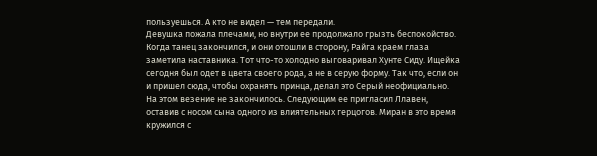пользуешься. А кто не видел — тем передали.
Девушка пожала плечами, но внутри ее продолжало грызть беспокойство. Когда танец закончился, и они отошли в сторону, Райга краем глаза заметила наставника. Тот что-то холодно выговаривал Хунте Сиду. Ищейка сегодня был одет в цвета своего рода, а не в серую форму. Так что, если он и пришел сюда, чтобы охранять принца, делал это Серый неофициально.
На этом везение не закончилось. Следующим ее пригласил Ллавен, оставив с носом сына одного из влиятельных герцогов. Миран в это время кружился с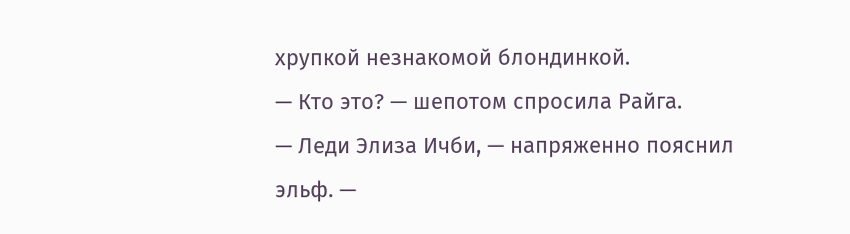хрупкой незнакомой блондинкой.
— Кто это? — шепотом спросила Райга.
— Леди Элиза Ичби, — напряженно пояснил эльф. —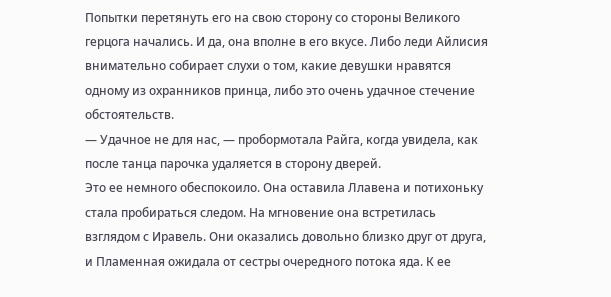Попытки перетянуть его на свою сторону со стороны Великого герцога начались. И да, она вполне в его вкусе. Либо леди Айлисия внимательно собирает слухи о том, какие девушки нравятся одному из охранников принца, либо это очень удачное стечение обстоятельств.
— Удачное не для нас, — пробормотала Райга, когда увидела, как после танца парочка удаляется в сторону дверей.
Это ее немного обеспокоило. Она оставила Ллавена и потихоньку стала пробираться следом. На мгновение она встретилась взглядом с Иравель. Они оказались довольно близко друг от друга, и Пламенная ожидала от сестры очередного потока яда. К ее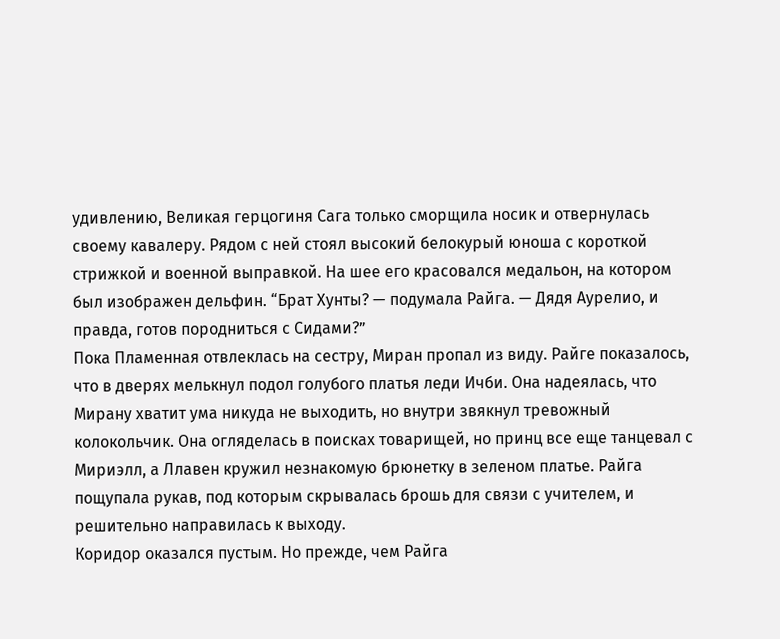удивлению, Великая герцогиня Сага только сморщила носик и отвернулась своему кавалеру. Рядом с ней стоял высокий белокурый юноша с короткой стрижкой и военной выправкой. На шее его красовался медальон, на котором был изображен дельфин. “Брат Хунты? — подумала Райга. — Дядя Аурелио, и правда, готов породниться с Сидами?”
Пока Пламенная отвлеклась на сестру, Миран пропал из виду. Райге показалось, что в дверях мелькнул подол голубого платья леди Ичби. Она надеялась, что Мирану хватит ума никуда не выходить, но внутри звякнул тревожный колокольчик. Она огляделась в поисках товарищей, но принц все еще танцевал с Мириэлл, а Ллавен кружил незнакомую брюнетку в зеленом платье. Райга пощупала рукав, под которым скрывалась брошь для связи с учителем, и решительно направилась к выходу.
Коридор оказался пустым. Но прежде, чем Райга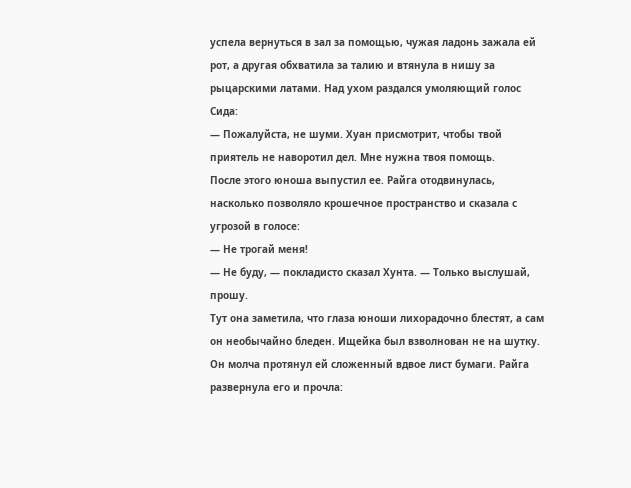успела вернуться в зал за помощью, чужая ладонь зажала ей рот, а другая обхватила за талию и втянула в нишу за рыцарскими латами. Над ухом раздался умоляющий голос Сида:
— Пожалуйста, не шуми. Хуан присмотрит, чтобы твой приятель не наворотил дел. Мне нужна твоя помощь.
После этого юноша выпустил ее. Райга отодвинулась, насколько позволяло крошечное пространство и сказала с угрозой в голосе:
— Не трогай меня!
— Не буду, — покладисто сказал Хунта. — Только выслушай, прошу.
Тут она заметила, что глаза юноши лихорадочно блестят, а сам он необычайно бледен. Ищейка был взволнован не на шутку. Он молча протянул ей сложенный вдвое лист бумаги. Райга развернула его и прочла: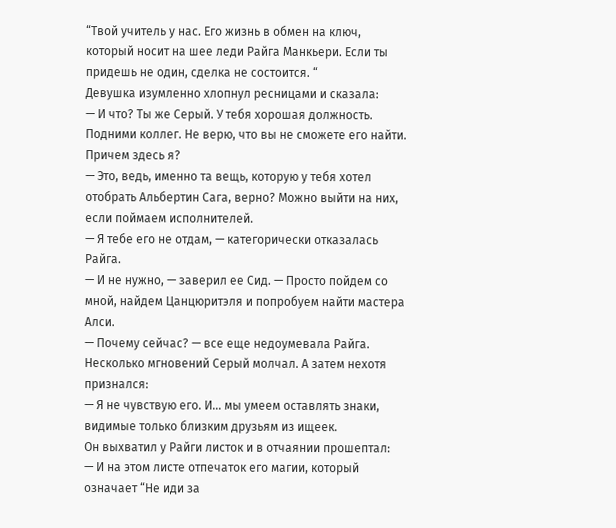“Твой учитель у нас. Его жизнь в обмен на ключ, который носит на шее леди Райга Манкьери. Если ты придешь не один, сделка не состоится. “
Девушка изумленно хлопнул ресницами и сказала:
— И что? Ты же Серый. У тебя хорошая должность. Подними коллег. Не верю, что вы не сможете его найти. Причем здесь я?
— Это, ведь, именно та вещь, которую у тебя хотел отобрать Альбертин Сага, верно? Можно выйти на них, если поймаем исполнителей.
— Я тебе его не отдам, — категорически отказалась Райга.
— И не нужно, — заверил ее Сид. — Просто пойдем со мной, найдем Цанцюритэля и попробуем найти мастера Алси.
— Почему сейчас? — все еще недоумевала Райга.
Несколько мгновений Серый молчал. А затем нехотя признался:
— Я не чувствую его. И… мы умеем оставлять знаки, видимые только близким друзьям из ищеек.
Он выхватил у Райги листок и в отчаянии прошептал:
— И на этом листе отпечаток его магии, который означает “Не иди за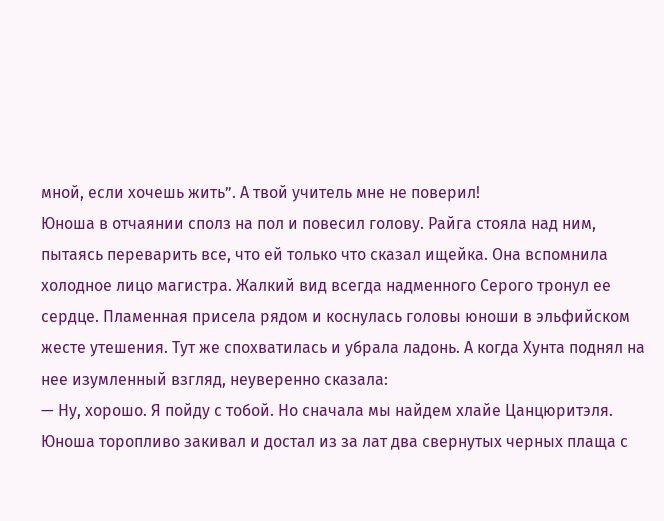мной, если хочешь жить”. А твой учитель мне не поверил!
Юноша в отчаянии сполз на пол и повесил голову. Райга стояла над ним, пытаясь переварить все, что ей только что сказал ищейка. Она вспомнила холодное лицо магистра. Жалкий вид всегда надменного Серого тронул ее сердце. Пламенная присела рядом и коснулась головы юноши в эльфийском жесте утешения. Тут же спохватилась и убрала ладонь. А когда Хунта поднял на нее изумленный взгляд, неуверенно сказала:
— Ну, хорошо. Я пойду с тобой. Но сначала мы найдем хлайе Цанцюритэля.
Юноша торопливо закивал и достал из за лат два свернутых черных плаща с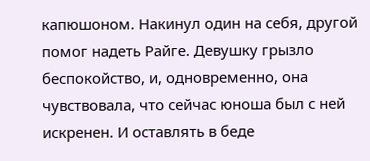капюшоном. Накинул один на себя, другой помог надеть Райге. Девушку грызло беспокойство, и, одновременно, она чувствовала, что сейчас юноша был с ней искренен. И оставлять в беде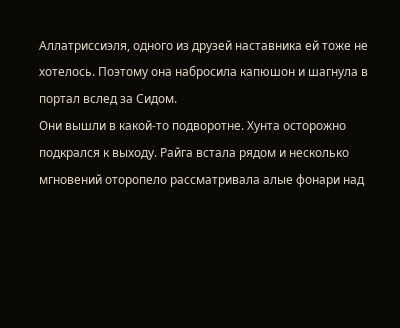Аллатриссиэля, одного из друзей наставника ей тоже не хотелось. Поэтому она набросила капюшон и шагнула в портал вслед за Сидом.
Они вышли в какой-то подворотне. Хунта осторожно подкрался к выходу. Райга встала рядом и несколько мгновений оторопело рассматривала алые фонари над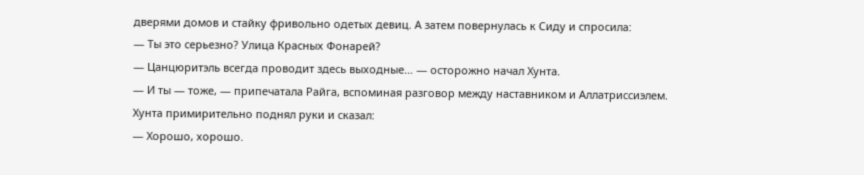дверями домов и стайку фривольно одетых девиц. А затем повернулась к Сиду и спросила:
— Ты это серьезно? Улица Красных Фонарей?
— Цанцюритэль всегда проводит здесь выходные… — осторожно начал Хунта.
— И ты — тоже, — припечатала Райга, вспоминая разговор между наставником и Аллатриссиэлем.
Хунта примирительно поднял руки и сказал:
— Хорошо, хорошо.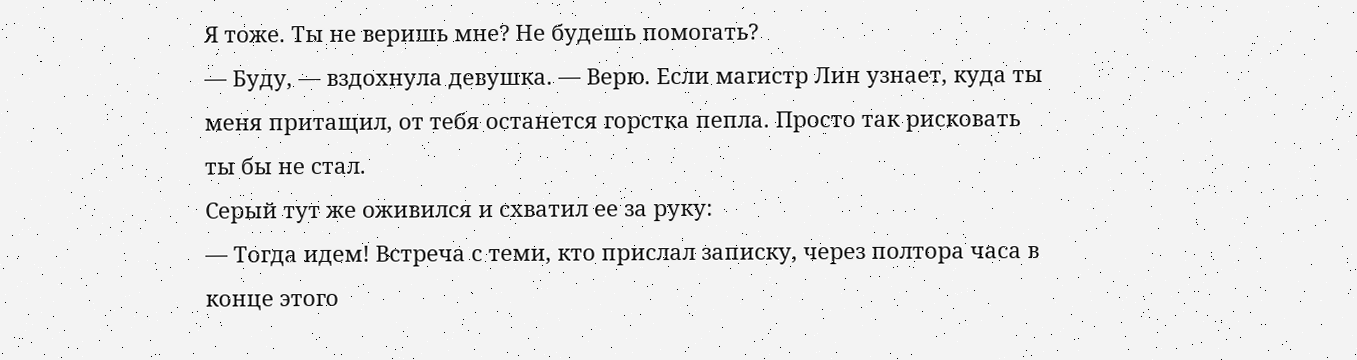Я тоже. Ты не веришь мне? Не будешь помогать?
— Буду, — вздохнула девушка. — Верю. Если магистр Лин узнает, куда ты меня притащил, от тебя останется горстка пепла. Просто так рисковать ты бы не стал.
Серый тут же оживился и схватил ее за руку:
— Тогда идем! Встреча с теми, кто прислал записку, через полтора часа в конце этого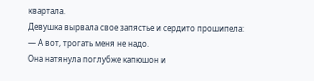квартала.
Девушка вырвала свое запястье и сердито прошипела:
— А вот, трогать меня не надо.
Она натянула поглубже капюшон и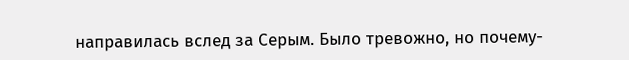направилась вслед за Серым. Было тревожно, но почему-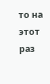то на этот раз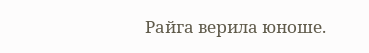Райга верила юноше.